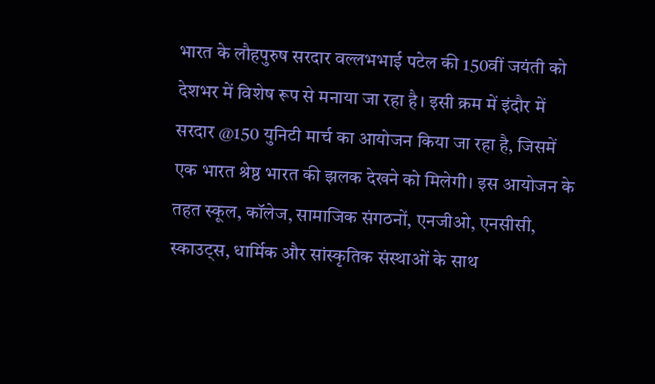भारत के लौहपुरुष सरदार वल्लभभाई पटेल की 150वीं जयंती को देशभर में विशेष रूप से मनाया जा रहा है। इसी क्रम में इंदौर में सरदार @150 युनिटी मार्च का आयोजन किया जा रहा है, जिसमें एक भारत श्रेष्ठ भारत की झलक देखने को मिलेगी। इस आयोजन के तहत स्कूल, कॉलेज, सामाजिक संगठनों, एनजीओ, एनसीसी, स्काउट्स, धार्मिक और सांस्कृतिक संस्थाओं के साथ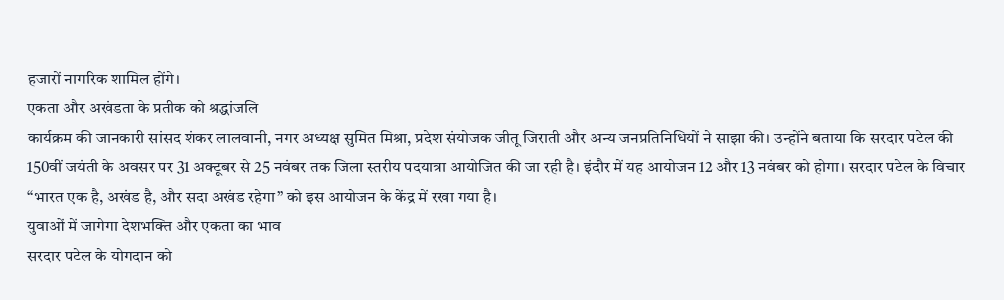हजारों नागरिक शामिल होंगे।
एकता और अखंडता के प्रतीक को श्रद्धांजलि
कार्यक्रम की जानकारी सांसद शंकर लालवानी, नगर अध्यक्ष सुमित मिश्रा, प्रदेश संयोजक जीतू जिराती और अन्य जनप्रतिनिधियों ने साझा की। उन्होंने बताया कि सरदार पटेल की 150वीं जयंती के अवसर पर 31 अक्टूबर से 25 नवंबर तक जिला स्तरीय पदयात्रा आयोजित की जा रही है। इंदौर में यह आयोजन 12 और 13 नवंबर को होगा। सरदार पटेल के विचार “भारत एक है, अखंड है, और सदा अखंड रहेगा” को इस आयोजन के केंद्र में रखा गया है।
युवाओं में जागेगा देशभक्ति और एकता का भाव
सरदार पटेल के योगदान को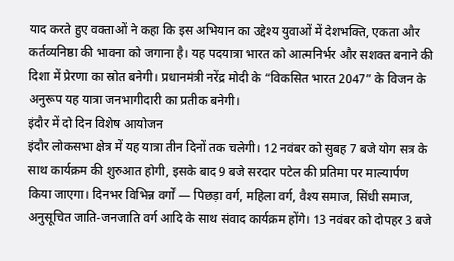याद करते हुए वक्ताओं ने कहा कि इस अभियान का उद्देश्य युवाओं में देशभक्ति, एकता और कर्तव्यनिष्ठा की भावना को जगाना है। यह पदयात्रा भारत को आत्मनिर्भर और सशक्त बनाने की दिशा में प्रेरणा का स्रोत बनेगी। प्रधानमंत्री नरेंद्र मोदी के “विकसित भारत 2047” के विजन के अनुरूप यह यात्रा जनभागीदारी का प्रतीक बनेगी।
इंदौर में दो दिन विशेष आयोजन
इंदौर लोकसभा क्षेत्र में यह यात्रा तीन दिनों तक चलेगी। 12 नवंबर को सुबह 7 बजे योग सत्र के साथ कार्यक्रम की शुरुआत होगी, इसके बाद 9 बजे सरदार पटेल की प्रतिमा पर माल्यार्पण किया जाएगा। दिनभर विभिन्न वर्गों — पिछड़ा वर्ग, महिला वर्ग, वैश्य समाज, सिंधी समाज, अनुसूचित जाति-जनजाति वर्ग आदि के साथ संवाद कार्यक्रम होंगे। 13 नवंबर को दोपहर 3 बजे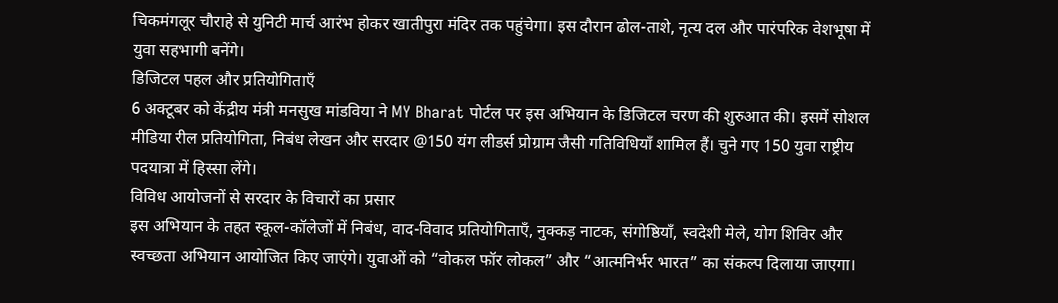चिकमंगलूर चौराहे से युनिटी मार्च आरंभ होकर खातीपुरा मंदिर तक पहुंचेगा। इस दौरान ढोल-ताशे, नृत्य दल और पारंपरिक वेशभूषा में युवा सहभागी बनेंगे।
डिजिटल पहल और प्रतियोगिताएँ
6 अक्टूबर को केंद्रीय मंत्री मनसुख मांडविया ने MY Bharat पोर्टल पर इस अभियान के डिजिटल चरण की शुरुआत की। इसमें सोशल मीडिया रील प्रतियोगिता, निबंध लेखन और सरदार @150 यंग लीडर्स प्रोग्राम जैसी गतिविधियाँ शामिल हैं। चुने गए 150 युवा राष्ट्रीय पदयात्रा में हिस्सा लेंगे।
विविध आयोजनों से सरदार के विचारों का प्रसार
इस अभियान के तहत स्कूल-कॉलेजों में निबंध, वाद-विवाद प्रतियोगिताएँ, नुक्कड़ नाटक, संगोष्ठियाँ, स्वदेशी मेले, योग शिविर और स्वच्छता अभियान आयोजित किए जाएंगे। युवाओं को “वोकल फॉर लोकल” और “आत्मनिर्भर भारत” का संकल्प दिलाया जाएगा।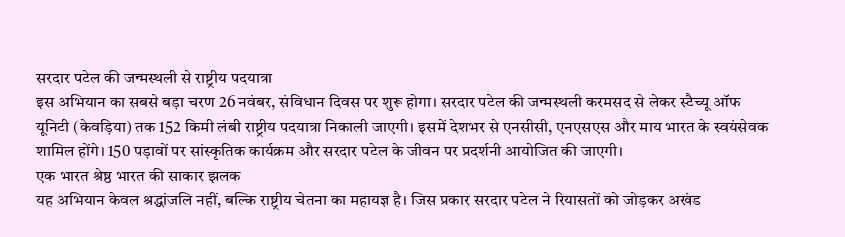सरदार पटेल की जन्मस्थली से राष्ट्रीय पदयात्रा
इस अभियान का सबसे बड़ा चरण 26 नवंबर, संविधान दिवस पर शुरू होगा। सरदार पटेल की जन्मस्थली करमसद से लेकर स्टैच्यू ऑफ यूनिटी (केवड़िया) तक 152 किमी लंबी राष्ट्रीय पदयात्रा निकाली जाएगी। इसमें देशभर से एनसीसी, एनएसएस और माय भारत के स्वयंसेवक शामिल होंगे। 150 पड़ावों पर सांस्कृतिक कार्यक्रम और सरदार पटेल के जीवन पर प्रदर्शनी आयोजित की जाएगी।
एक भारत श्रेष्ठ भारत की साकार झलक
यह अभियान केवल श्रद्धांजलि नहीं, बल्कि राष्ट्रीय चेतना का महायज्ञ है। जिस प्रकार सरदार पटेल ने रियासतों को जोड़कर अखंड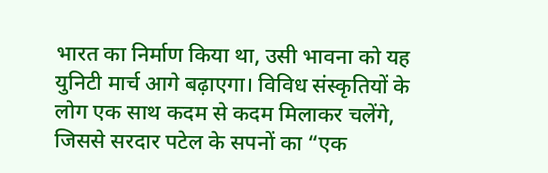भारत का निर्माण किया था, उसी भावना को यह युनिटी मार्च आगे बढ़ाएगा। विविध संस्कृतियों के लोग एक साथ कदम से कदम मिलाकर चलेंगे, जिससे सरदार पटेल के सपनों का “एक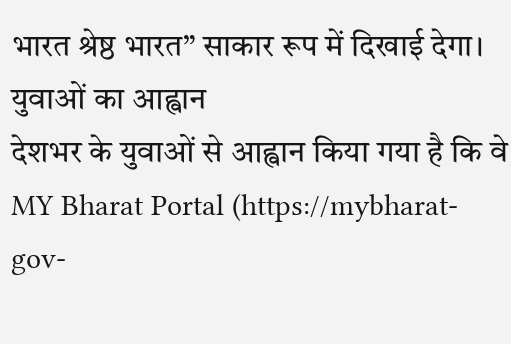भारत श्रेष्ठ भारत” साकार रूप में दिखाई देगा।
युवाओं का आह्वान
देशभर के युवाओं से आह्वान किया गया है कि वे MY Bharat Portal (https://mybharat-gov-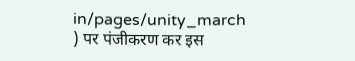in/pages/unity_march
) पर पंजीकरण कर इस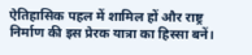ऐतिहासिक पहल में शामिल हों और राष्ट्र निर्माण की इस प्रेरक यात्रा का हिस्सा बनें।